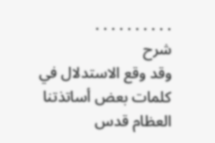. . . . . . . . . .
شرح
وقد وقع الاستدلال في كلمات بعض أساتذتنا العظام قدس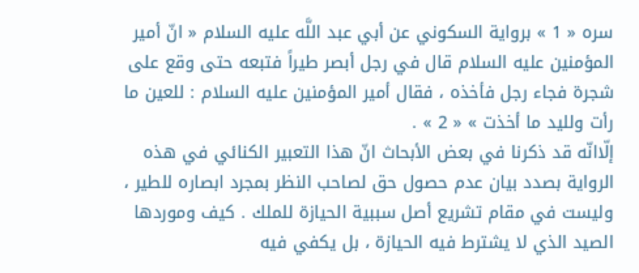سره « 1 » برواية السكوني عن أبي عبد اللَّه عليه السلام « انّ أمير المؤمنين عليه السلام قال في رجل أبصر طيراً فتبعه حتى وقع على شجرة فجاء رجل فأخذه ، فقال أمير المؤمنين عليه السلام : للعين ما رأت ولليد ما أخذت » « 2 » .
إلّاانّه قد ذكرنا في بعض الأبحاث انّ هذا التعبير الكنائي في هذه الرواية بصدد بيان عدم حصول حق لصاحب النظر بمجرد ابصاره للطير ، وليست في مقام تشريع أصل سببية الحيازة للملك . كيف وموردها الصيد الذي لا يشترط فيه الحيازة ، بل يكفي فيه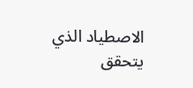الاصطياد الذي يتحقق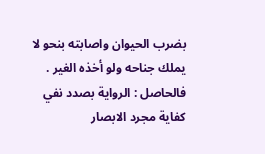بضرب الحيوان واصابته بنحو لا يملك جناحه ولو أخذه الغير .
فالحاصل : الرواية بصدد نفي كفاية مجرد الابصار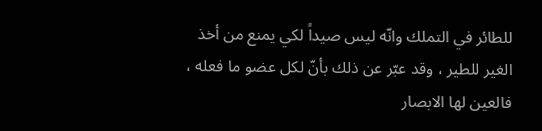للطائر في التملك وانّه ليس صيداً لكي يمنع من أخذ الغير للطير ، وقد عبّر عن ذلك بأنّ لكل عضو ما فعله ، فالعين لها الابصار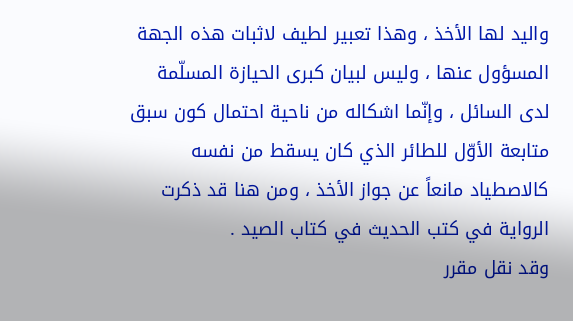واليد لها الأخذ ، وهذا تعبير لطيف لاثبات هذه الجهة المسؤول عنها ، وليس لبيان كبرى الحيازة المسلّمة لدى السائل ، وإنّما اشكاله من ناحية احتمال كون سبق متابعة الأوّل للطائر الذي كان يسقط من نفسه كالاصطياد مانعاً عن جواز الأخذ ، ومن هنا قد ذكرت الرواية في كتب الحديث في كتاب الصيد .
وقد نقل مقرر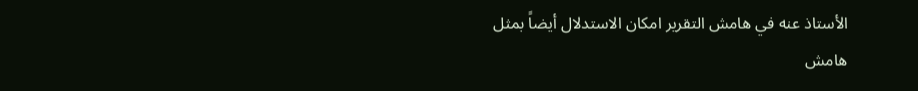الأستاذ عنه في هامش التقرير امكان الاستدلال أيضاً بمثل
هامش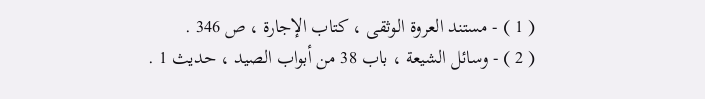( 1 ) - مستند العروة الوثقى ، كتاب الإجارة ، ص 346 .
( 2 ) - وسائل الشيعة ، باب 38 من أبواب الصيد ، حديث 1 .